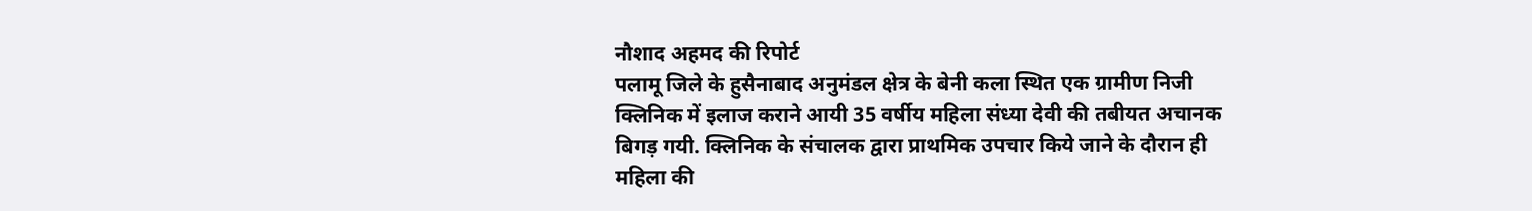नौशाद अहमद की रिपोर्ट
पलामू जिले के हुसैनाबाद अनुमंडल क्षेत्र के बेनी कला स्थित एक ग्रामीण निजी क्लिनिक में इलाज कराने आयी 35 वर्षीय महिला संध्या देवी की तबीयत अचानक बिगड़ गयी. क्लिनिक के संचालक द्वारा प्राथमिक उपचार किये जाने के दौरान ही महिला की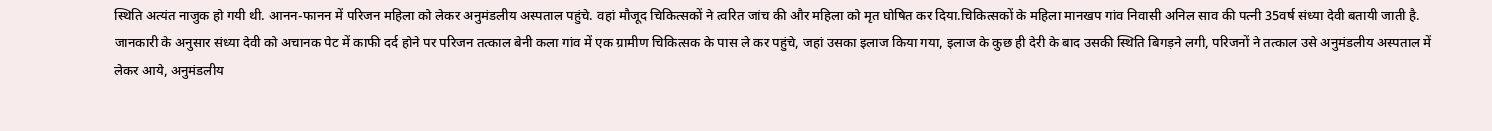स्थिति अत्यंत नाजुक हो गयी थी. आनन-फानन में परिजन महिला को लेकर अनुमंडलीय अस्पताल पहुंचे. वहां मौजूद चिकित्सकों ने त्वरित जांच की और महिला को मृत घोषित कर दिया.चिकित्सकों के महिला मानखप गांव निवासी अनिल साव की पत्नी 35वर्ष संध्या देवी बतायी जाती है.
जानकारी के अनुसार संध्या देवी को अचानक पेट में काफी दर्द होने पर परिजन तत्काल बेनी कला गांव में एक ग्रामीण चिकित्सक के पास ले कर पहुंचे, जहां उसका इलाज किया गया, इलाज के कुछ ही देरी के बाद उसकी स्थिति बिगड़ने लगी, परिजनों ने तत्काल उसे अनुमंडलीय अस्पताल में लेकर आये, अनुमंडलीय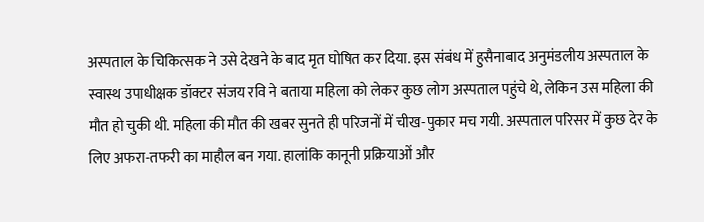अस्पताल के चिकित्सक ने उसे देखने के बाद मृत घोषित कर दिया. इस संबंध में हुसैनाबाद अनुमंडलीय अस्पताल के स्वास्थ उपाधीक्षक डॉक्टर संजय रवि ने बताया महिला को लेकर कुछ लोग अस्पताल पहुंचे थे, लेकिन उस महिला की मौत हो चुकी थी. महिला की मौत की खबर सुनते ही परिजनों में चीख-पुकार मच गयी. अस्पताल परिसर में कुछ देर के लिए अफरा-तफरी का माहौल बन गया. हालांकि कानूनी प्रक्रियाओं और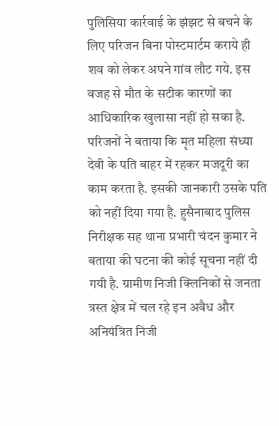पुलिसिया कार्रवाई के झंझट से बचने के लिए परिजन बिना पोस्टमार्टम कराये ही शव को लेकर अपने गांव लौट गये. इस वजह से मौत के सटीक कारणों का आधिकारिक खुलासा नहीं हो सका है.
परिजनों ने बताया कि मृत महिला संध्या देवी के पति बाहर में रहकर मजदूरी का काम करता है. इसकी जानकारी उसके पति को नहीं दिया गया है. हुसैनाबाद पुलिस निरीक्षक सह थाना प्रभारी चंदन कुमार ने बताया की घटना की कोई सूचना नहीं दी गयी है. ग्रामीण निजी क्लिनिकों से जनता त्रस्त क्षेत्र में चल रहे इन अवैध और अनियंत्रित निजी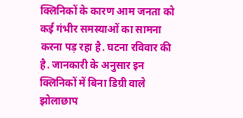क्लिनिकों के कारण आम जनता को कई गंभीर समस्याओं का सामना करना पड़ रहा है. घटना रविवार की है. जानकारी के अनुसार इन क्लिनिकों में बिना डिग्री वाले झोलाछाप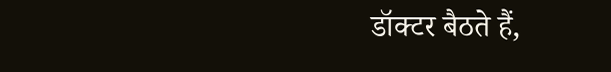डॉक्टर बैठते हैं,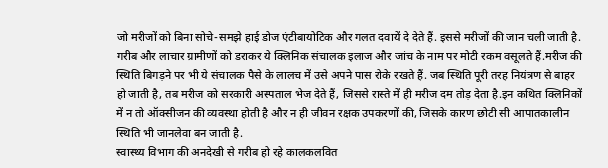जो मरीजों को बिना सोचे-समझे हाई डोज एंटीबायोटिक और गलत दवायें दे देते हैं. इससे मरीजों की जान चली जाती है.
गरीब और लाचार ग्रामीणों को डराकर ये क्लिनिक संचालक इलाज और जांच के नाम पर मोटी रकम वसूलते हैं.मरीज की स्थिति बिगड़ने पर भी ये संचालक पैसे के लालच में उसे अपने पास रोके रखते हैं. जब स्थिति पूरी तरह नियंत्रण से बाहर हो जाती है, तब मरीज को सरकारी अस्पताल भेज देते हैं, जिससे रास्ते में ही मरीज दम तोड़ देता है.इन कथित क्लिनिकों में न तो ऑक्सीजन की व्यवस्था होती है और न ही जीवन रक्षक उपकरणों की, जिसके कारण छोटी सी आपातकालीन स्थिति भी जानलेवा बन जाती है.
स्वास्थ्य विभाग की अनदेखी से गरीब हो रहे कालकलवित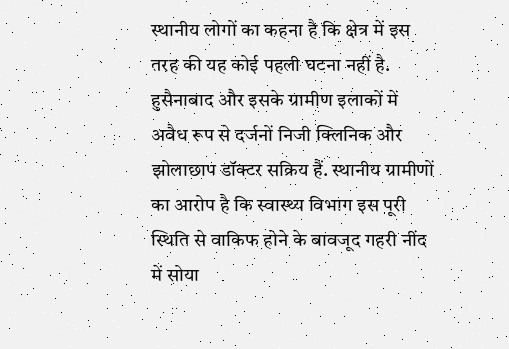स्थानीय लोगों का कहना है कि क्षेत्र में इस तरह की यह कोई पहली घटना नहीं है. हुसैनाबाद और इसके ग्रामीण इलाकों में अवैध रूप से दर्जनों निजी क्लिनिक और झोलाछाप डॉक्टर सक्रिय हैं. स्थानीय ग्रामीणों का आरोप है कि स्वास्थ्य विभाग इस पूरी स्थिति से वाकिफ होने के बावजूद गहरी नींद में सोया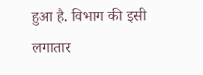हुआ है. विभाग की इसी लगातार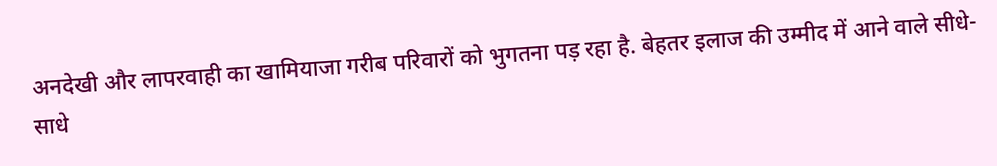अनदेखी और लापरवाही का खामियाजा गरीब परिवारों को भुगतना पड़ रहा है. बेहतर इलाज की उम्मीद में आने वाले सीधे-साधे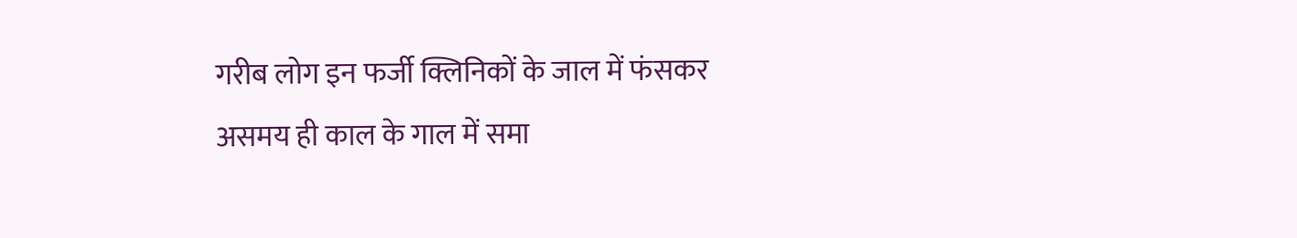गरीब लोग इन फर्जी क्लिनिकों के जाल में फंसकर असमय ही काल के गाल में समा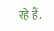रहे हैं.